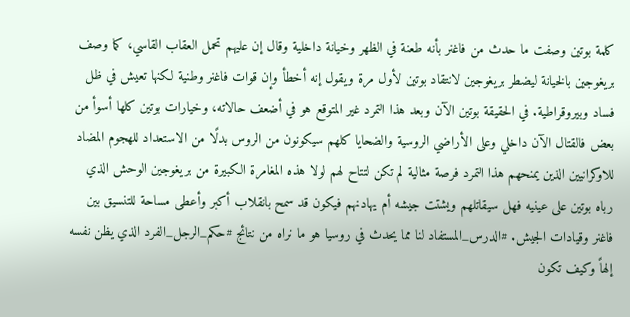كلمة بوتين وصفت ما حدث من فاغنر بأنه طعنة في الظهر وخيانة داخلية وقال إن عليهم تحمل العقاب القاسي، كما وصف بريغوجين بالخيانة ليضطر بريغوجين لانتقاد بوتين لأول مرة ويقول إنه أخطأ وإن قوات فاغنر وطنية لكنها تعيش في ظل فساد وبيروقراطية. في الحقيقة بوتين الآن وبعد هذا التمرد غير المتوقع هو في أضعف حالاته، وخيارات بوتين كلها أسوأ من بعض فالقتال الآن داخلي وعلى الأراضي الروسية والضحايا كلهم سيكونون من الروس بدلًا من الاستعداد للهجوم المضاد للاوكرانيين الذين يمنحهم هذا التمرد فرصة مثالية لم تكن لتتاح لهم لولا هذه المغامرة الكبيرة من بريغوجين الوحش الذي رباه بوتين على عينيه فهل سيقاتلهم ويشتت جيشه أم يهادنهم فيكون قد سمح بانقلاب أكبر وأعطى مساحة للتنسيق بين فاغنر وقيادات الجيش. #الدرس_المستفاد لنا مما يحدث في روسيا هو ما نراه من نتائج #حكم_الرجل_الفرد الذي يظن نفسه إلهاً وكيف تكون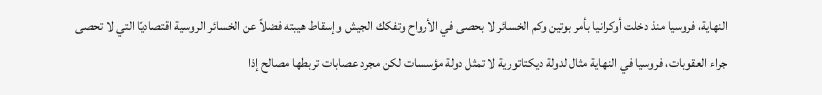النهاية، فروسيا منذ دخلت أوكرانيا بأمر بوتين وكم الخسائر لا بحصى في الأرواح وتفكك الجيش وإسقاط هيبته فضلاً عن الخسائر الروسية اقتصاديًا التي لا تحصى جراء العقوبات، فروسيا في النهاية مثال لدولة ديكتاتورية لا تمثل دولة مؤسسات لكن مجرد عصابات تربطها مصالح إذا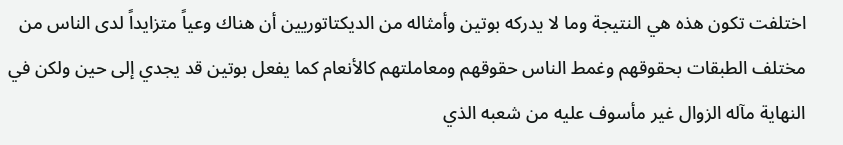اختلفت تكون هذه هي النتيجة وما لا يدركه بوتين وأمثاله من الديكتاتوريين أن هناك وعياً متزايداً لدى الناس من مختلف الطبقات بحقوقهم وغمط الناس حقوقهم ومعاملتهم كالأنعام كما يفعل بوتين قد يجدي إلى حين ولكن في النهاية مآله الزوال غير مأسوف عليه من شعبه الذي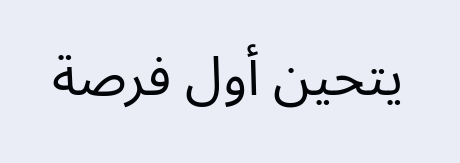يتحين أول فرصة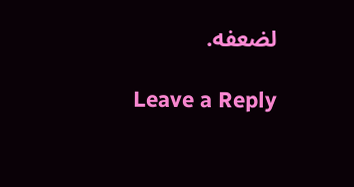لضعفه.

Leave a Reply